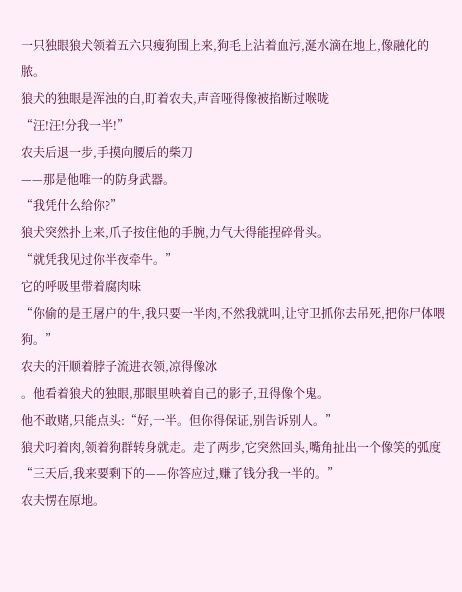一只独眼狼犬领着五六只瘦狗围上来,狗毛上沾着血污,涎水滴在地上,像融化的脓。
狼犬的独眼是浑浊的白,盯着农夫,声音哑得像被掐断过喉咙
“汪!汪!分我一半!”
农夫后退一步,手摸向腰后的柴刀
——那是他唯一的防身武器。
“我凭什么给你?”
狼犬突然扑上来,爪子按住他的手腕,力气大得能捏碎骨头。
“就凭我见过你半夜牵牛。”
它的呼吸里带着腐肉味
“你偷的是王屠户的牛,我只要一半肉,不然我就叫,让守卫抓你去吊死,把你尸体喂狗。”
农夫的汗顺着脖子流进衣领,凉得像冰
。他看着狼犬的独眼,那眼里映着自己的影子,丑得像个鬼。
他不敢赌,只能点头:“好,一半。但你得保证,别告诉别人。”
狼犬叼着肉,领着狗群转身就走。走了两步,它突然回头,嘴角扯出一个像笑的弧度
“三天后,我来要剩下的——你答应过,赚了钱分我一半的。”
农夫愣在原地。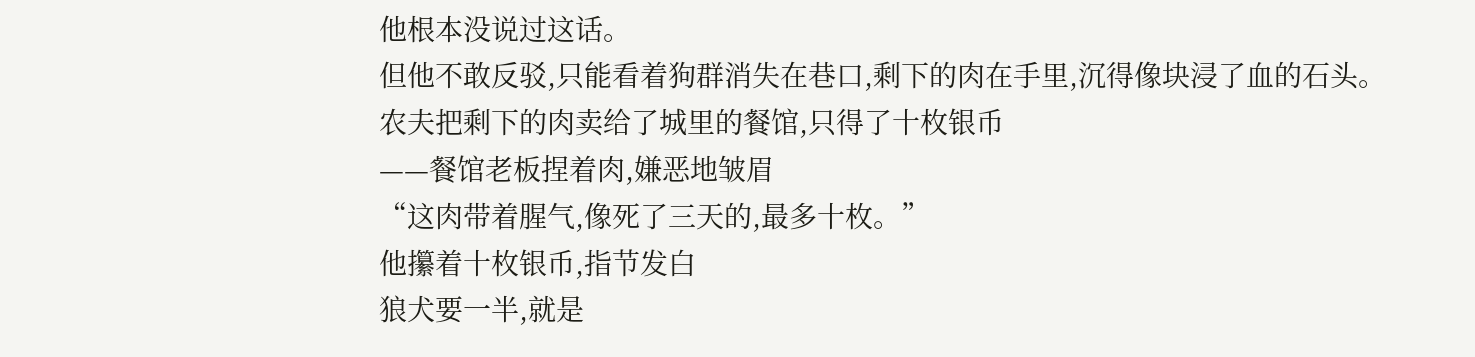他根本没说过这话。
但他不敢反驳,只能看着狗群消失在巷口,剩下的肉在手里,沉得像块浸了血的石头。
农夫把剩下的肉卖给了城里的餐馆,只得了十枚银币
——餐馆老板捏着肉,嫌恶地皱眉
“这肉带着腥气,像死了三天的,最多十枚。”
他攥着十枚银币,指节发白
狼犬要一半,就是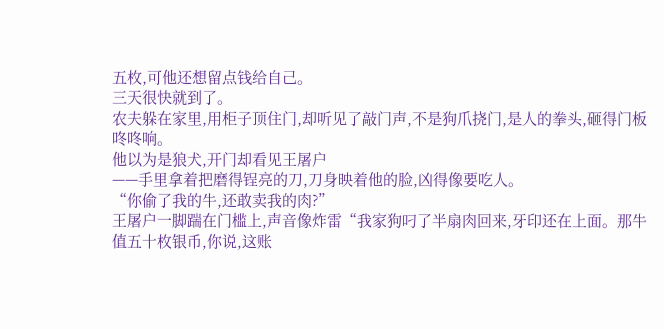五枚,可他还想留点钱给自己。
三天很快就到了。
农夫躲在家里,用柜子顶住门,却听见了敲门声,不是狗爪挠门,是人的拳头,砸得门板咚咚响。
他以为是狼犬,开门却看见王屠户
——手里拿着把磨得锃亮的刀,刀身映着他的脸,凶得像要吃人。
“你偷了我的牛,还敢卖我的肉?”
王屠户一脚踹在门槛上,声音像炸雷“我家狗叼了半扇肉回来,牙印还在上面。那牛值五十枚银币,你说,这账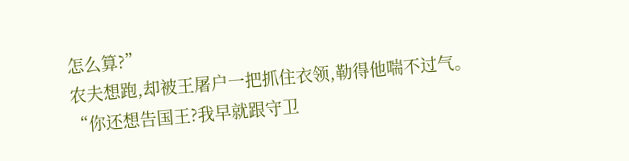怎么算?”
农夫想跑,却被王屠户一把抓住衣领,勒得他喘不过气。
“你还想告国王?我早就跟守卫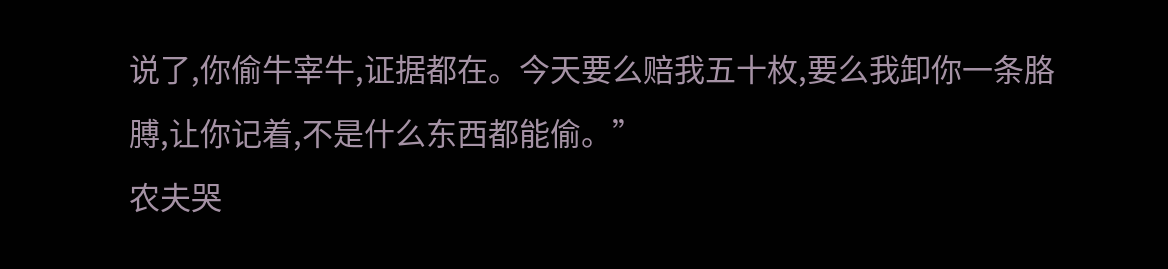说了,你偷牛宰牛,证据都在。今天要么赔我五十枚,要么我卸你一条胳膊,让你记着,不是什么东西都能偷。”
农夫哭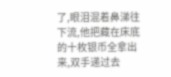了,眼泪混着鼻涕往下流,他把藏在床底的十枚银币全拿出来,双手递过去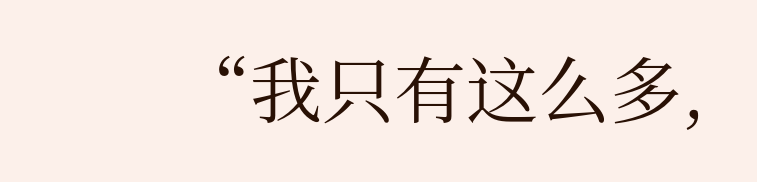“我只有这么多,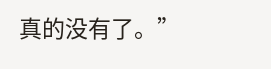真的没有了。”